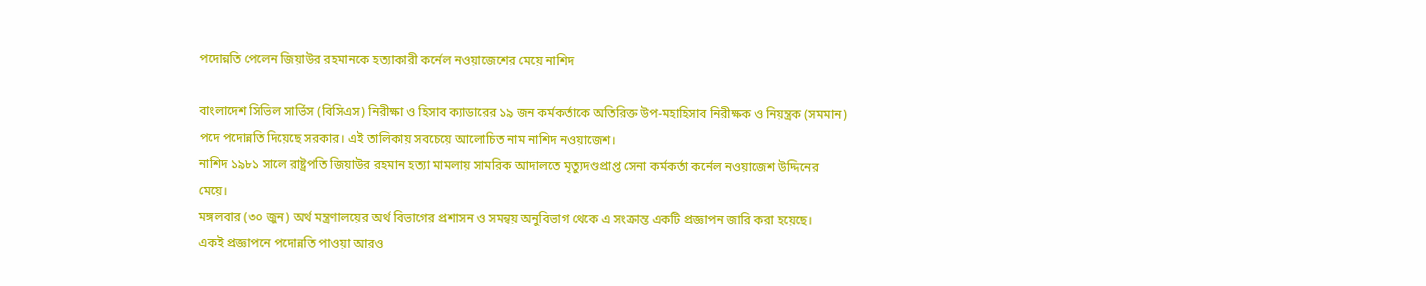পদোন্নতি পেলেন জিয়াউর রহমানকে হত্যাকারী কর্নেল নওয়াজেশের মেয়ে নাশিদ

বাংলাদেশ সিভিল সার্ভিস (বিসিএস) নিরীক্ষা ও হিসাব ক্যাডারের ১৯ জন কর্মকর্তাকে অতিরিক্ত উপ-মহাহিসাব নিরীক্ষক ও নিয়ন্ত্রক (সমমান) পদে পদোন্নতি দিয়েছে সরকার। এই তালিকায় সবচেয়ে আলোচিত নাম নাশিদ নওয়াজেশ।
নাশিদ ১৯৮১ সালে রাষ্ট্রপতি জিয়াউর রহমান হত্যা মামলায় সামরিক আদালতে মৃত্যুদণ্ডপ্রাপ্ত সেনা কর্মকর্তা কর্নেল নওয়াজেশ উদ্দিনের মেয়ে।
মঙ্গলবার (৩০ জুন) অর্থ মন্ত্রণালয়ের অর্থ বিভাগের প্রশাসন ও সমন্বয় অনুবিভাগ থেকে এ সংক্রান্ত একটি প্রজ্ঞাপন জারি করা হয়েছে।
একই প্রজ্ঞাপনে পদোন্নতি পাওয়া আরও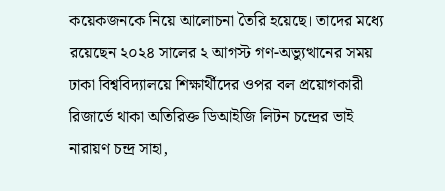কয়েকজনকে নিয়ে আলোচনা তৈরি হয়েছে। তাদের মধ্যে রয়েছেন ২০২৪ সালের ২ আগস্ট গণ-অভ্যুত্থানের সময় ঢাকা বিশ্ববিদ্যালয়ে শিক্ষার্থীদের ওপর বল প্রয়োগকারী রিজার্ভে থাকা অতিরিক্ত ডিআইজি লিটন চন্দ্রের ভাই নারায়ণ চন্দ্র সাহা,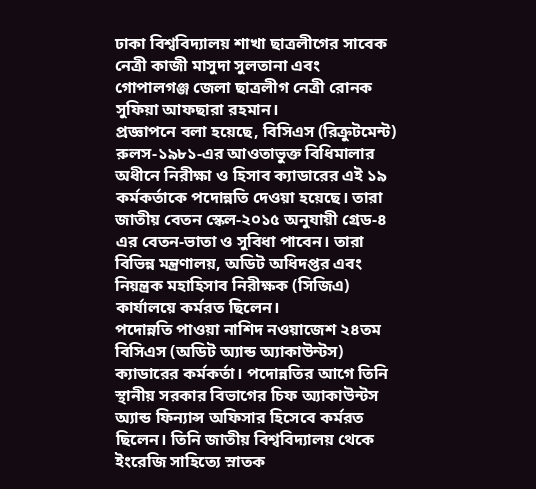ঢাকা বিশ্ববিদ্যালয় শাখা ছাত্রলীগের সাবেক নেত্রী কাজী মাসুদা সুলতানা এবং গোপালগঞ্জ জেলা ছাত্রলীগ নেত্রী রোনক সুফিয়া আফছারা রহমান।
প্রজ্ঞাপনে বলা হয়েছে, বিসিএস (রিক্রুটমেন্ট) রুলস-১৯৮১-এর আওতাভুক্ত বিধিমালার অধীনে নিরীক্ষা ও হিসাব ক্যাডারের এই ১৯ কর্মকর্তাকে পদোন্নতি দেওয়া হয়েছে। তারা জাতীয় বেতন স্কেল-২০১৫ অনুযায়ী গ্রেড-৪ এর বেতন-ভাতা ও সুবিধা পাবেন। তারা বিভিন্ন মন্ত্রণালয়, অডিট অধিদপ্তর এবং নিয়ন্ত্রক মহাহিসাব নিরীক্ষক (সিজিএ) কার্যালয়ে কর্মরত ছিলেন।
পদোন্নতি পাওয়া নাশিদ নওয়াজেশ ২৪তম বিসিএস (অডিট অ্যান্ড অ্যাকাউন্টস) ক্যাডারের কর্মকর্তা। পদোন্নতির আগে তিনি স্থানীয় সরকার বিভাগের চিফ অ্যাকাউন্টস অ্যান্ড ফিন্যান্স অফিসার হিসেবে কর্মরত ছিলেন। তিনি জাতীয় বিশ্ববিদ্যালয় থেকে ইংরেজি সাহিত্যে স্নাতক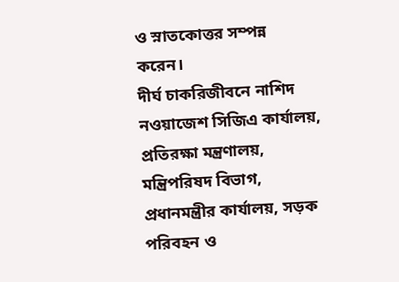ও স্নাতকোত্তর সম্পন্ন করেন।
দীর্ঘ চাকরিজীবনে নাশিদ নওয়াজেশ সিজিএ কার্যালয়, প্রতিরক্ষা মন্ত্রণালয়, মন্ত্রিপরিষদ বিভাগ, প্রধানমন্ত্রীর কার্যালয়, সড়ক পরিবহন ও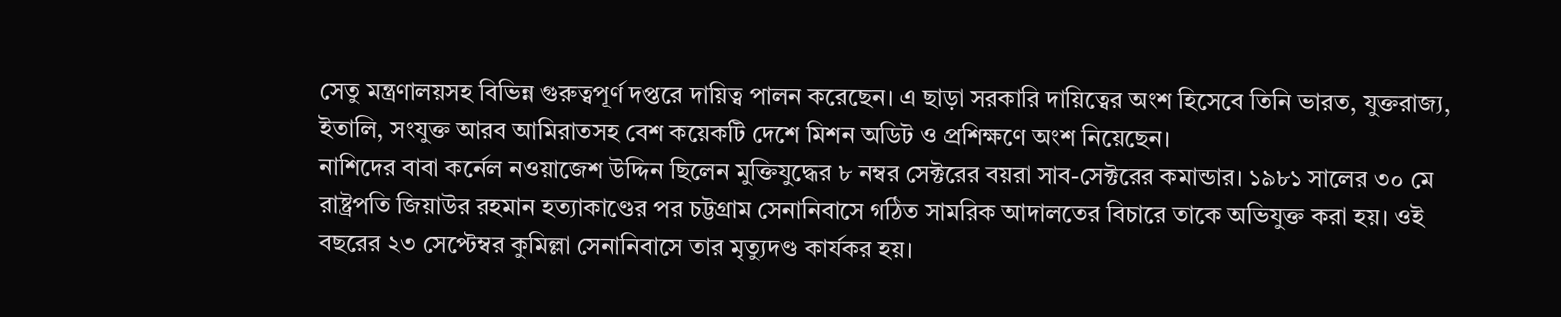সেতু মন্ত্রণালয়সহ বিভিন্ন গুরুত্বপূর্ণ দপ্তরে দায়িত্ব পালন করেছেন। এ ছাড়া সরকারি দায়িত্বের অংশ হিসেবে তিনি ভারত, যুক্তরাজ্য, ইতালি, সংযুক্ত আরব আমিরাতসহ বেশ কয়েকটি দেশে মিশন অডিট ও প্রশিক্ষণে অংশ নিয়েছেন।
নাশিদের বাবা কর্নেল নওয়াজেশ উদ্দিন ছিলেন মুক্তিযুদ্ধের ৮ নম্বর সেক্টরের বয়রা সাব-সেক্টরের কমান্ডার। ১৯৮১ সালের ৩০ মে রাষ্ট্রপতি জিয়াউর রহমান হত্যাকাণ্ডের পর চট্টগ্রাম সেনানিবাসে গঠিত সামরিক আদালতের বিচারে তাকে অভিযুক্ত করা হয়। ওই বছরের ২৩ সেপ্টেম্বর কুমিল্লা সেনানিবাসে তার মৃত্যুদণ্ড কার্যকর হয়।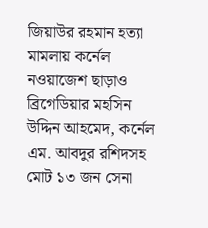জিয়াউর রহমান হত্যা মামলায় কর্নেল নওয়াজেশ ছাড়াও ব্রিগেডিয়ার মহসিন উদ্দিন আহমেদ, কর্নেল এম. আবদুর রশিদসহ মোট ১৩ জন সেনা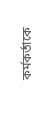কর্মকর্তাকে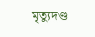মৃত্যুদণ্ড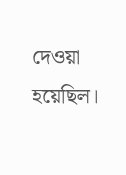দেওয়া হয়েছিল।